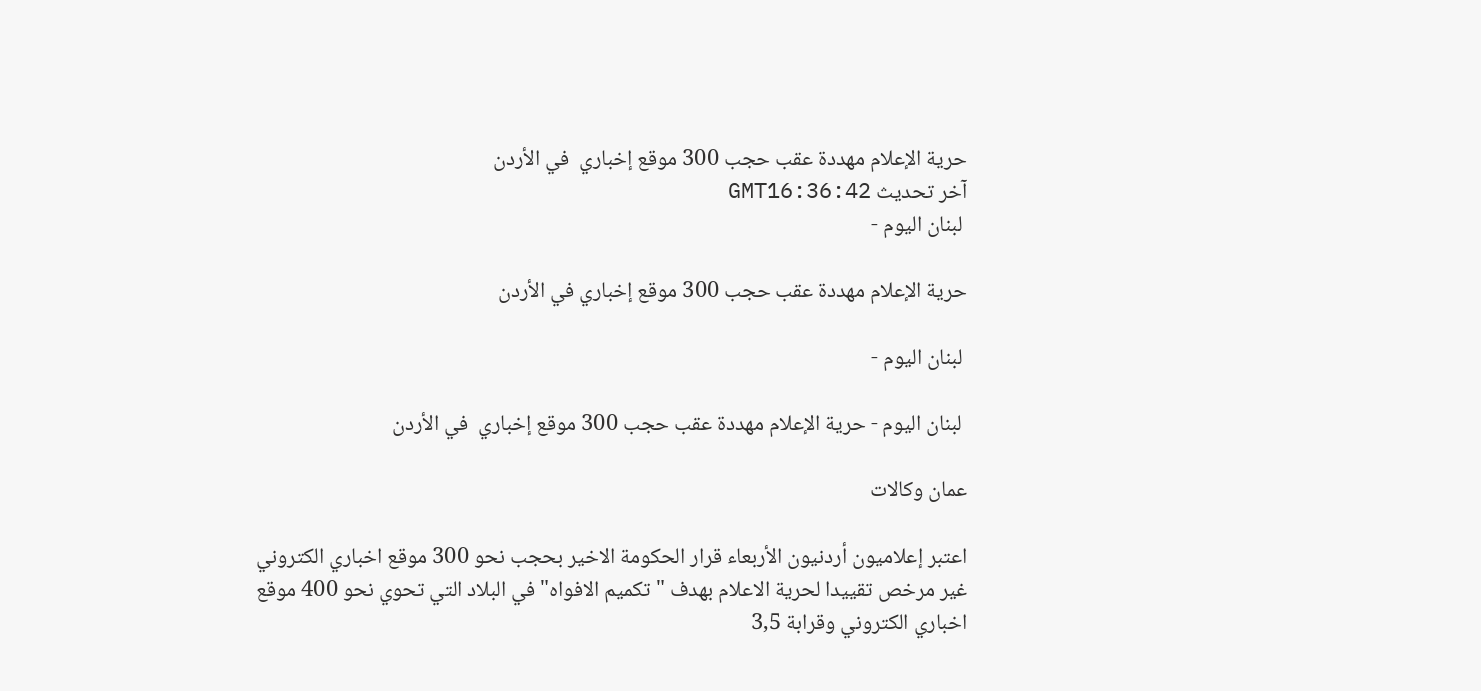حرية الإعلام مهددة عقب حجب 300 موقع إخباري  في الأردن
آخر تحديث GMT16:36:42
 لبنان اليوم -

حرية الإعلام مهددة عقب حجب 300 موقع إخباري في الأردن

 لبنان اليوم -

 لبنان اليوم - حرية الإعلام مهددة عقب حجب 300 موقع إخباري  في الأردن

عمان وكالات

اعتبر إعلاميون أردنيون الأربعاء قرار الحكومة الاخير بحجب نحو 300 موقع اخباري الكتروني غير مرخص تقييدا لحرية الاعلام بهدف "تكميم الافواه" في البلاد التي تحوي نحو 400 موقع اخباري الكتروني وقرابة 3,5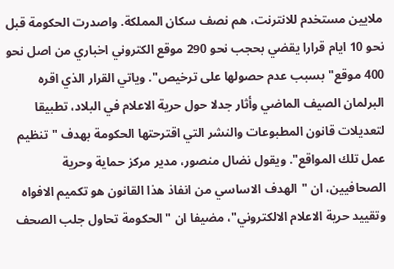ملايين مستخدم للانترنت، هم نصف سكان المملكة. واصدرت الحكومة قبل نحو 10 ايام قرارا يقضي بحجب نحو 290 موقع الكتروني اخباري من اصل نحو 400 موقع"بسبب عدم حصولها على ترخيص". وياتي القرار الذي اقره البرلمان الصيف الماضي وأثار جدلا حول حرية الاعلام في البلاد، تطبيقا لتعديلات قانون المطبوعات والنشر التي اقترحتها الحكومة بهدف "تنظيم عمل تلك المواقع". ويقول نضال منصور، مدير مركز حماية وحرية الصحافيين، ان "الهدف الاساسي من انفاذ هذا القانون هو تكميم الافواه وتقييد حرية الاعلام الالكتروني"، مضيفا ان "الحكومة تحاول جلب الصحف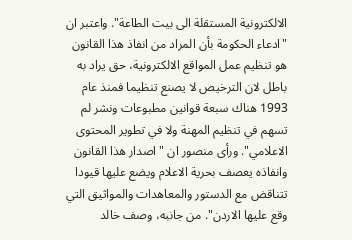الالكترونية المستقلة الى بيت الطاعة". واعتبر ان "ادعاء الحكومة بأن المراد من انفاذ هذا القانون هو تنظيم عمل المواقع الالكترونية، حق يراد به باطل لان الترخيص لا يصنع تنظيما فمنذ عام 1993 هناك سبعة قوانين مطبوعات ونشر لم تسهم في تنظيم المهنة ولا في تطوير المحتوى الاعلامي". ورأى منصور ان "اصدار هذا القانون وانفاذه يعصف بحرية الاعلام ويضع عليها قيودا تتناقض مع الدستور والمعاهدات والمواثيق التي وقع عليها الاردن". من جانبه، وصف خالد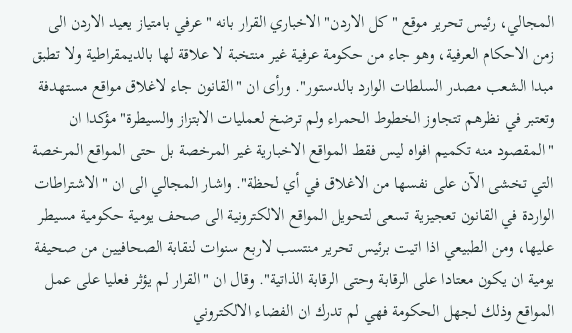المجالي، رئيس تحرير موقع "كل الاردن" الاخباري القرار بانه "عرفي بامتياز يعيد الاردن الى زمن الاحكام العرفية، وهو جاء من حكومة عرفية غير منتخبة لا علاقة لها بالديمقراطية ولا تطبق مبدا الشعب مصدر السلطات الوارد بالدستور". ورأى ان "القانون جاء لاغلاق مواقع مستهدفة وتعتبر في نظرهم تتجاوز الخطوط الحمراء ولم ترضخ لعمليات الابتزاز والسيطرة" مؤكدا ان "المقصود منه تكميم افواه ليس فقط المواقع الاخبارية غير المرخصة بل حتى المواقع المرخصة التي تخشى الآن على نفسها من الاغلاق في أي لحظة". واشار المجالي الى ان "الاشتراطات الواردة في القانون تعجيزية تسعى لتحويل المواقع الالكترونية الى صحف يومية حكومية مسيطر عليها، ومن الطبيعي اذا اتيت برئيس تحرير منتسب لاربع سنوات لنقابة الصحافيين من صحيفة يومية ان يكون معتادا على الرقابة وحتى الرقابة الذاتية". وقال ان "القرار لم يؤثر فعليا على عمل المواقع وذلك لجهل الحكومة فهي لم تدرك ان الفضاء الالكتروني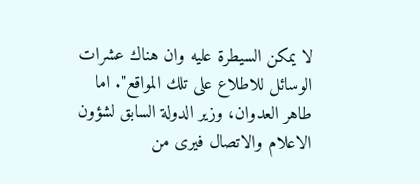لا يمكن السيطرة عليه وان هناك عشرات الوسائل للاطلاع على تلك المواقع". اما طاهر العدوان، وزير الدولة السابق لشؤون الاعلام والاتصال فيرى من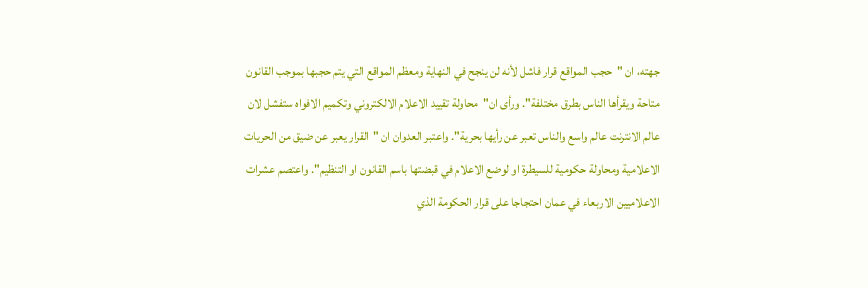جهته، ان "حجب المواقع قرار فاشل لأنه لن ينجح في النهاية ومعظم المواقع التي يتم حجبها بموجب القانون متاحة ويقرأها الناس بطرق مختلفة". ورأى ان"محاولة تقييد الاعلام الالكتروني وتكميم الافواه ستفشل لان عالم الانترنت عالم واسع والناس تعبر عن رأيها بحرية". واعتبر العدوان ان "القرار يعبر عن ضيق من الحريات الاعلامية ومحاولة حكومية للسيطرة او لوضع الاعلام في قبضتها باسم القانون او التنظيم". واعتصم عشرات الاعلاميين الاربعاء في عمان احتجاجا على قرار الحكومة الذي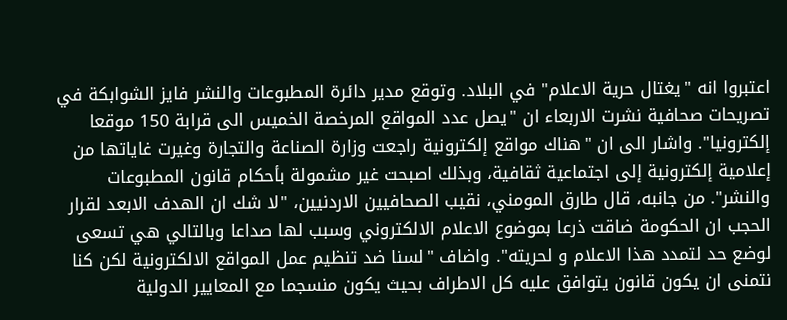اعتبروا انه "يغتال حرية الاعلام" في البلاد. وتوقع مدير دائرة المطبوعات والنشر فايز الشوابكة في تصريحات صحافية نشرت الاربعاء ان "يصل عدد المواقع المرخصة الخميس الى قرابة 150 موقعا إلكترونيا". واشار الى ان "هناك مواقع إلكترونية راجعت وزارة الصناعة والتجارة وغيرت غاياتها من إعلامية إلكترونية إلى اجتماعية ثقافية، وبذلك اصبحت غير مشمولة بأحكام قانون المطبوعات والنشر". من جانبه، قال طارق المومني، نقيب الصحافيين الاردنيين، "لا شك ان الهدف الابعد لقرار الحجب ان الحكومة ضاقت ذرعا بموضوع الاعلام الالكتروني وسبب لها صداعا وبالتالي هي تسعى لوضع حد لتمدد هذا الاعلام و لحريته". واضاف "لسنا ضد تنظيم عمل المواقع الالكترونية لكن كنا نتمنى ان يكون قانون يتوافق عليه كل الاطراف بحيث يكون منسجما مع المعايير الدولية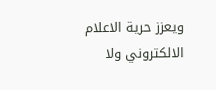ويعزز حرية الاعلام الالكتروني ولا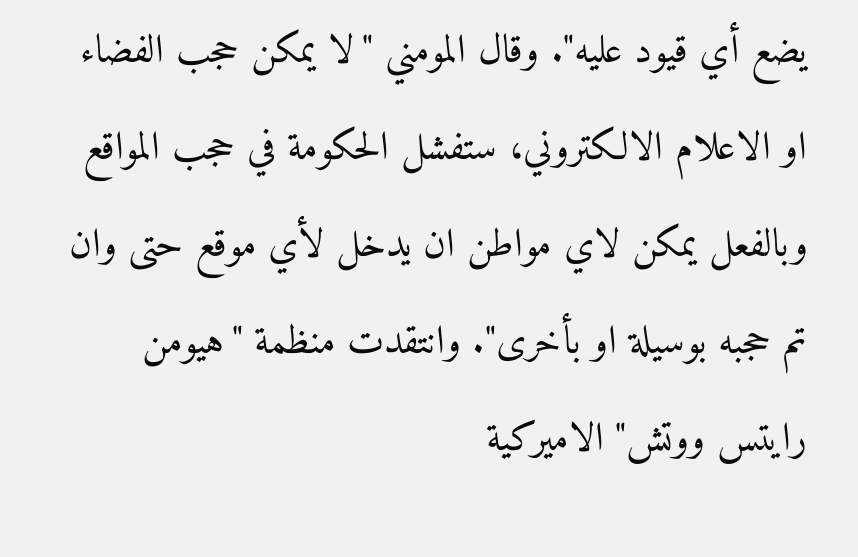يضع أي قيود عليه". وقال المومني "لا يمكن حجب الفضاء او الاعلام الالكتروني، ستفشل الحكومة في حجب المواقع وبالفعل يمكن لاي مواطن ان يدخل لأي موقع حتى وان تم حجبه بوسيلة او بأخرى". وانتقدت منظمة "هيومن رايتس ووتش" الاميركية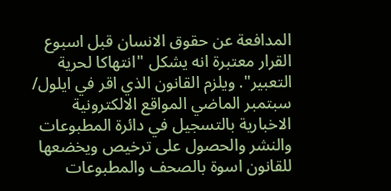المدافعة عن حقوق الانسان قبل اسبوع القرار معتبرة انه يشكل "انتهاكا لحرية التعبير". ويلزم القانون الذي اقر في ايلول/ سبتمبر الماضي المواقع الالكترونية الاخبارية بالتسجيل في دائرة المطبوعات والنشر والحصول على ترخيص ويخضعها للقانون اسوة بالصحف والمطبوعات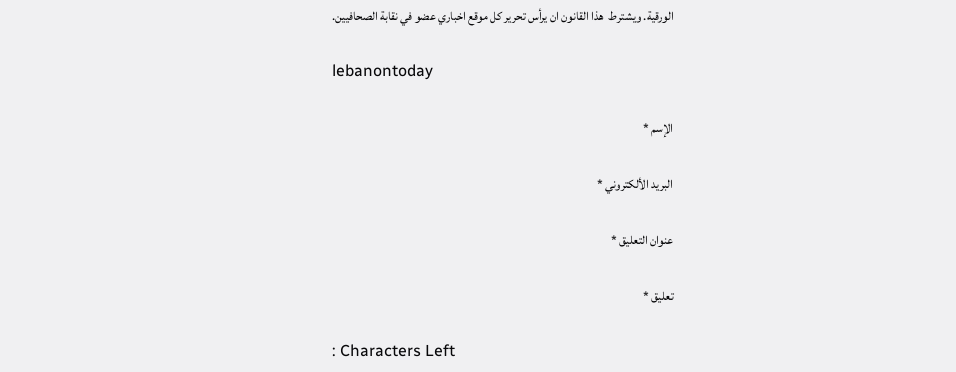الورقية. ويشترط  هذا القانون ان يرأس تحرير كل موقع اخباري عضو في نقابة الصحافيين.

lebanontoday

الإسم *

البريد الألكتروني *

عنوان التعليق *

تعليق *

: Characters Left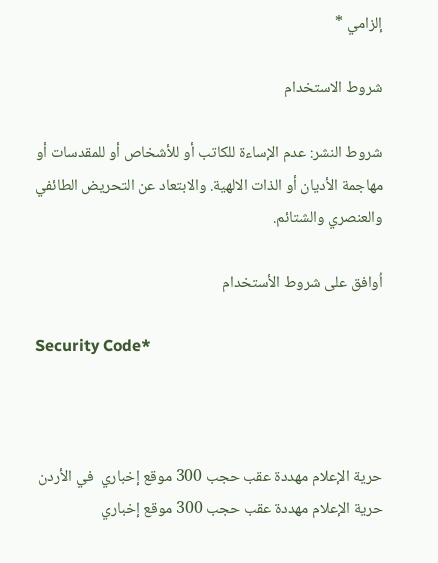إلزامي *

شروط الاستخدام

شروط النشر: عدم الإساءة للكاتب أو للأشخاص أو للمقدسات أو مهاجمة الأديان أو الذات الالهية. والابتعاد عن التحريض الطائفي والعنصري والشتائم.

اُوافق على شروط الأستخدام

Security Code*



حرية الإعلام مهددة عقب حجب 300 موقع إخباري  في الأردن حرية الإعلام مهددة عقب حجب 300 موقع إخباري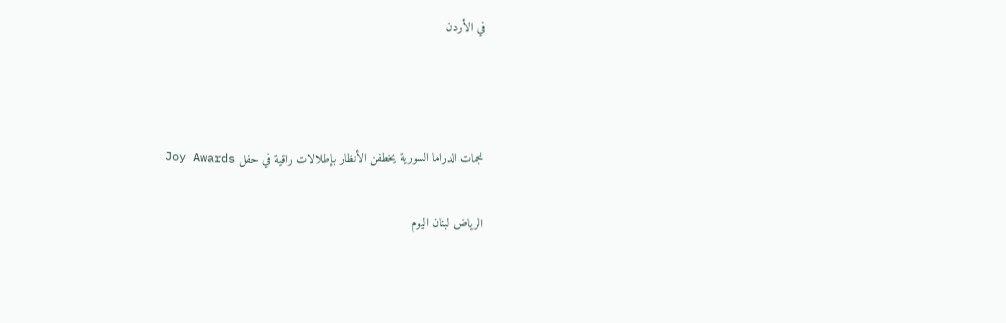في الأردن



نجمات الدراما السورية يخطفن الأنظار بإطلالات راقية في حفل Joy Awards

الرياض لبنان اليوم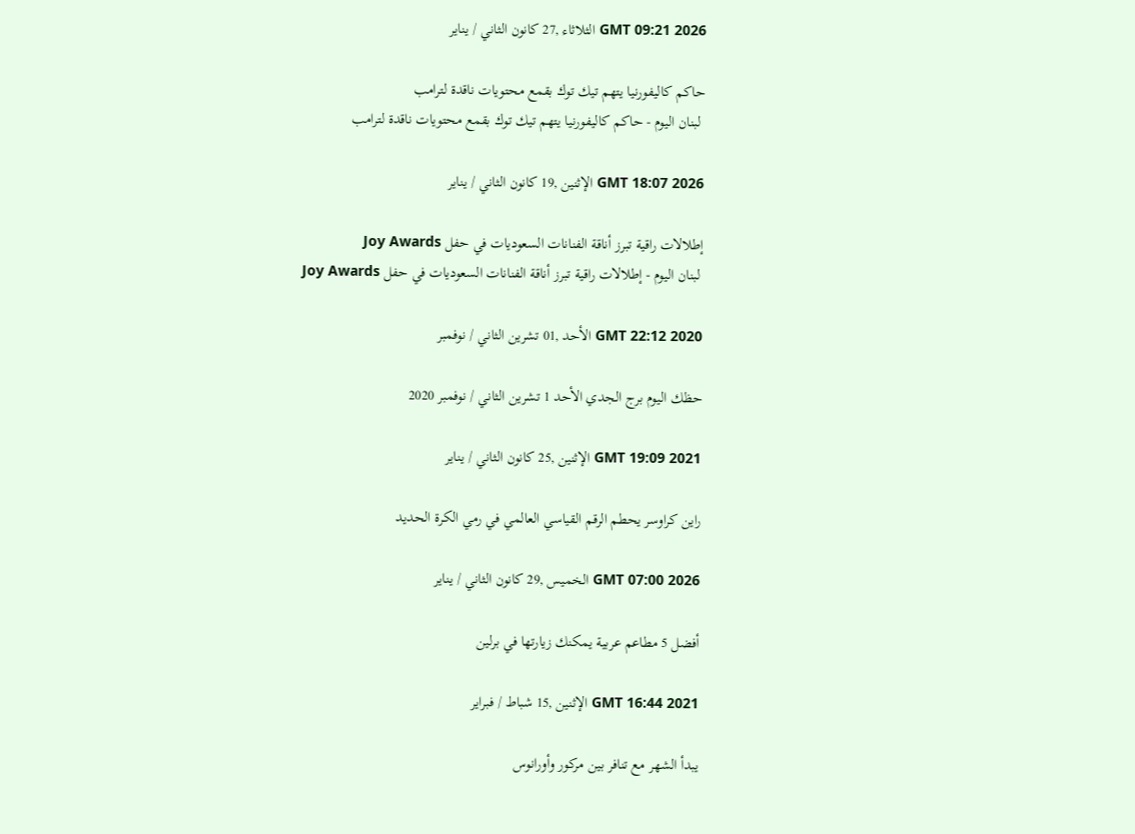GMT 09:21 2026 الثلاثاء ,27 كانون الثاني / يناير

حاكم كاليفورنيا يتهم تيك توك بقمع محتويات ناقدة لترامب
 لبنان اليوم - حاكم كاليفورنيا يتهم تيك توك بقمع محتويات ناقدة لترامب

GMT 18:07 2026 الإثنين ,19 كانون الثاني / يناير

إطلالات راقية تبرز أناقة الفنانات السعوديات في حفل Joy Awards
 لبنان اليوم - إطلالات راقية تبرز أناقة الفنانات السعوديات في حفل Joy Awards

GMT 22:12 2020 الأحد ,01 تشرين الثاني / نوفمبر

حظك اليوم برج الجدي الأحد 1 تشرين الثاني / نوفمبر 2020

GMT 19:09 2021 الإثنين ,25 كانون الثاني / يناير

راين كراوسر يحطم الرقم القياسي العالمي في رمي الكرة الحديد

GMT 07:00 2026 الخميس ,29 كانون الثاني / يناير

أفضل 5 مطاعم عربية يمكنك زيارتها في برلين

GMT 16:44 2021 الإثنين ,15 شباط / فبراير

يبدأ الشهر مع تنافر بين مركور وأورانوس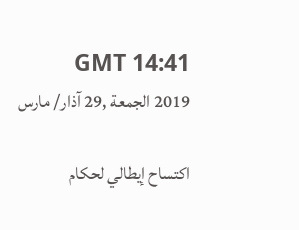GMT 14:41 2019 الجمعة ,29 آذار/ مارس

اكتساح إيطالي لحكام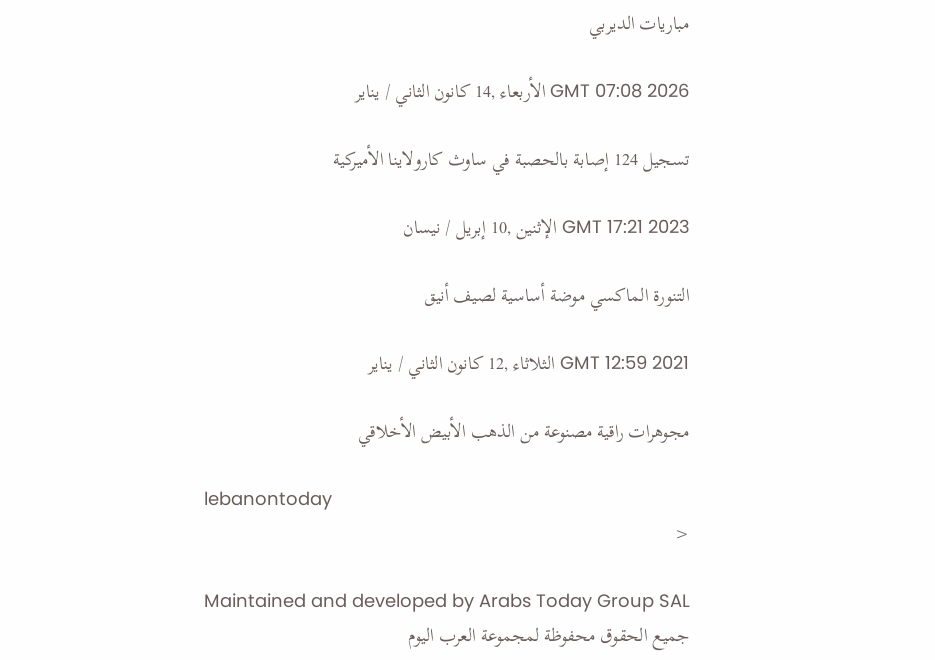مباريات الديربي

GMT 07:08 2026 الأربعاء ,14 كانون الثاني / يناير

تسجيل 124 إصابة بالحصبة في ساوث كارولاينا الأميركية

GMT 17:21 2023 الإثنين ,10 إبريل / نيسان

التنورة الماكسي موضة أساسية لصيف أنيق

GMT 12:59 2021 الثلاثاء ,12 كانون الثاني / يناير

مجوهرات راقية مصنوعة من الذهب الأبيض الأخلاقي

lebanontoday
<

Maintained and developed by Arabs Today Group SAL
جميع الحقوق محفوظة لمجموعة العرب اليوم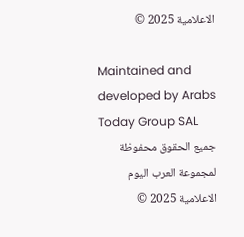الاعلامية 2025 ©

Maintained and developed by Arabs Today Group SAL
جميع الحقوق محفوظة لمجموعة العرب اليوم الاعلامية 2025 ©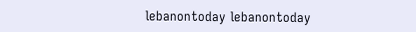lebanontoday lebanontoday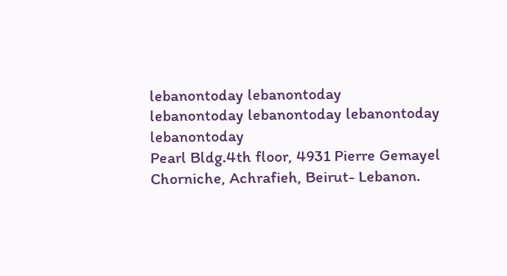lebanontoday lebanontoday
lebanontoday lebanontoday lebanontoday
lebanontoday
Pearl Bldg.4th floor, 4931 Pierre Gemayel Chorniche, Achrafieh, Beirut- Lebanon.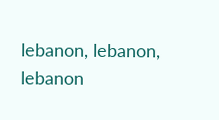lebanon, lebanon, lebanon